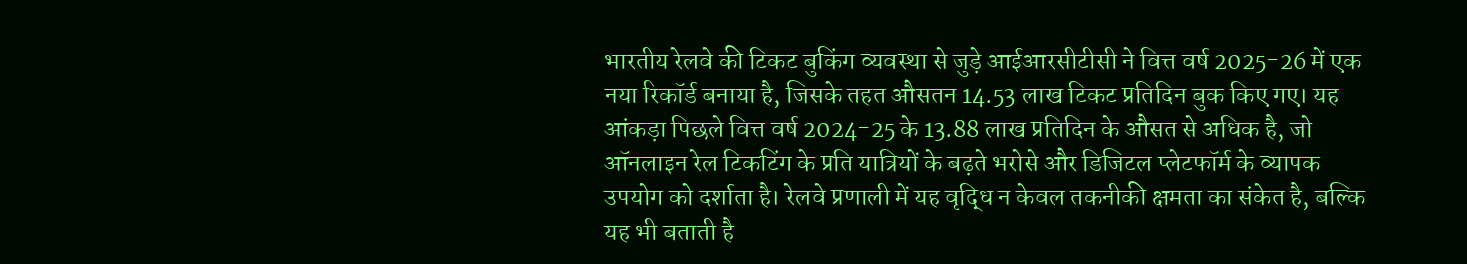भारतीय रेलवे की टिकट बुकिंग व्यवस्था से जुड़े आईआरसीटीसी ने वित्त वर्ष 2025-26 में एक नया रिकॉर्ड बनाया है, जिसके तहत औसतन 14.53 लाख टिकट प्रतिदिन बुक किए गए। यह आंकड़ा पिछले वित्त वर्ष 2024-25 के 13.88 लाख प्रतिदिन के औसत से अधिक है, जो ऑनलाइन रेल टिकटिंग के प्रति यात्रियों के बढ़ते भरोसे और डिजिटल प्लेटफॉर्म के व्यापक उपयोग को दर्शाता है। रेलवे प्रणाली में यह वृद्धि न केवल तकनीकी क्षमता का संकेत है, बल्कि यह भी बताती है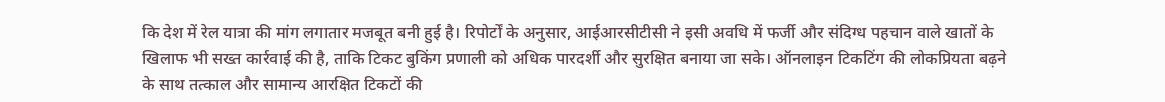कि देश में रेल यात्रा की मांग लगातार मजबूत बनी हुई है। रिपोर्टों के अनुसार, आईआरसीटीसी ने इसी अवधि में फर्जी और संदिग्ध पहचान वाले खातों के खिलाफ भी सख्त कार्रवाई की है, ताकि टिकट बुकिंग प्रणाली को अधिक पारदर्शी और सुरक्षित बनाया जा सके। ऑनलाइन टिकटिंग की लोकप्रियता बढ़ने के साथ तत्काल और सामान्य आरक्षित टिकटों की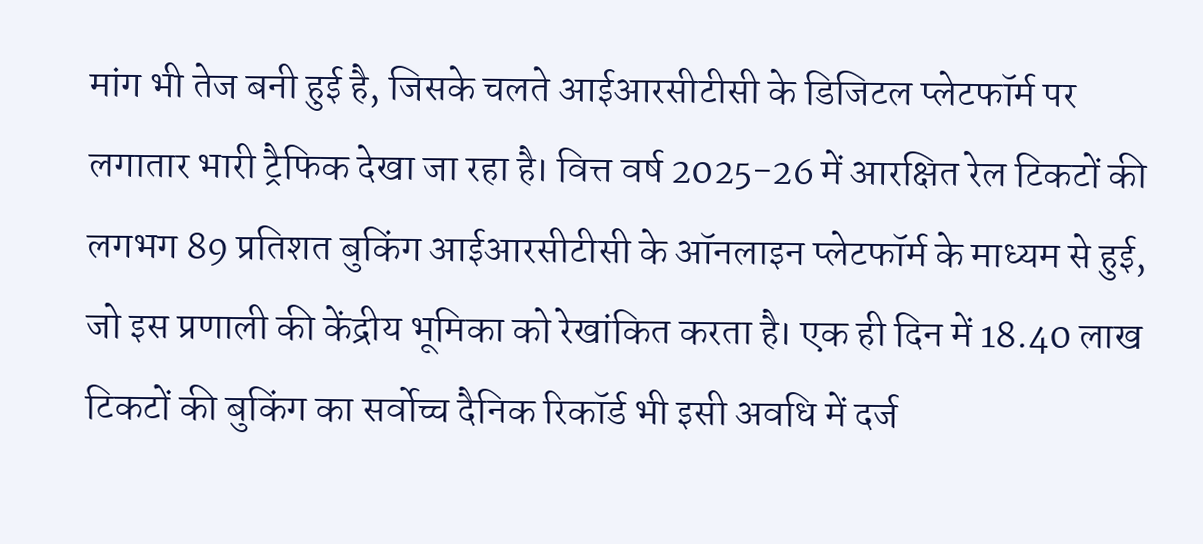मांग भी तेज बनी हुई है, जिसके चलते आईआरसीटीसी के डिजिटल प्लेटफॉर्म पर लगातार भारी ट्रैफिक देखा जा रहा है। वित्त वर्ष 2025-26 में आरक्षित रेल टिकटों की लगभग 89 प्रतिशत बुकिंग आईआरसीटीसी के ऑनलाइन प्लेटफॉर्म के माध्यम से हुई, जो इस प्रणाली की केंद्रीय भूमिका को रेखांकित करता है। एक ही दिन में 18.40 लाख टिकटों की बुकिंग का सर्वोच्च दैनिक रिकॉर्ड भी इसी अवधि में दर्ज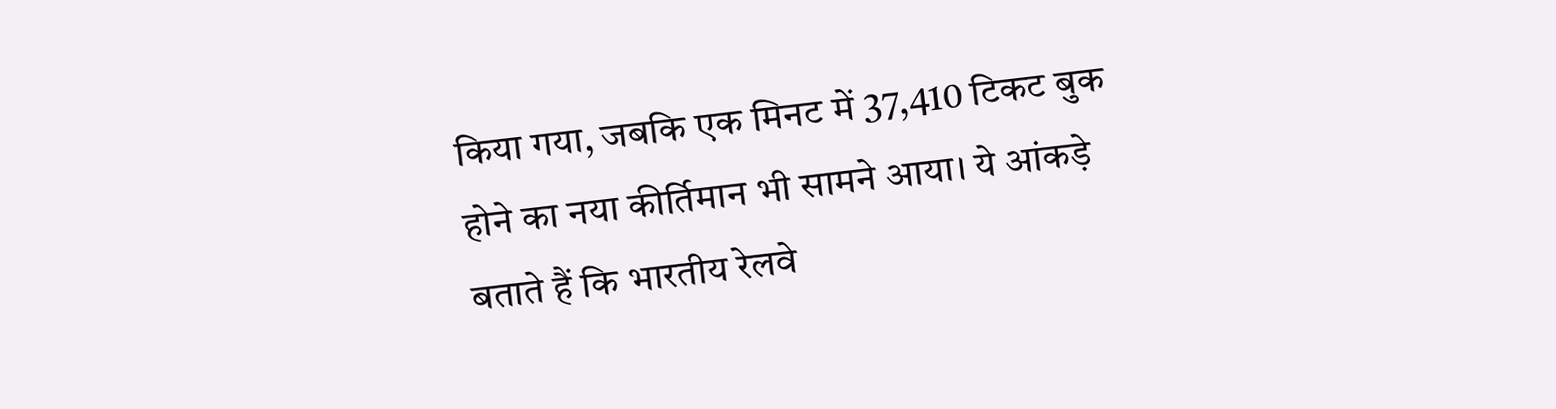किया गया, जबकि एक मिनट में 37,410 टिकट बुक होने का नया कीर्तिमान भी सामने आया। ये आंकड़े बताते हैं कि भारतीय रेलवे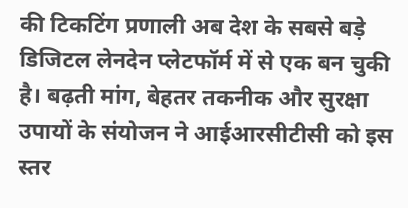की टिकटिंग प्रणाली अब देश के सबसे बड़े डिजिटल लेनदेन प्लेटफॉर्म में से एक बन चुकी है। बढ़ती मांग, बेहतर तकनीक और सुरक्षा उपायों के संयोजन ने आईआरसीटीसी को इस स्तर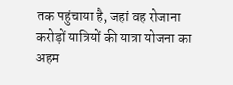तक पहुंचाया है, जहां वह रोजाना करोड़ों यात्रियों की यात्रा योजना का अहम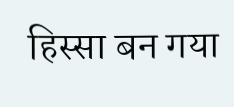हिस्सा बन गया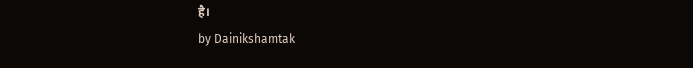है।
by Dainikshamtak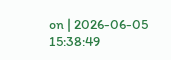on | 2026-06-05 15:38:49